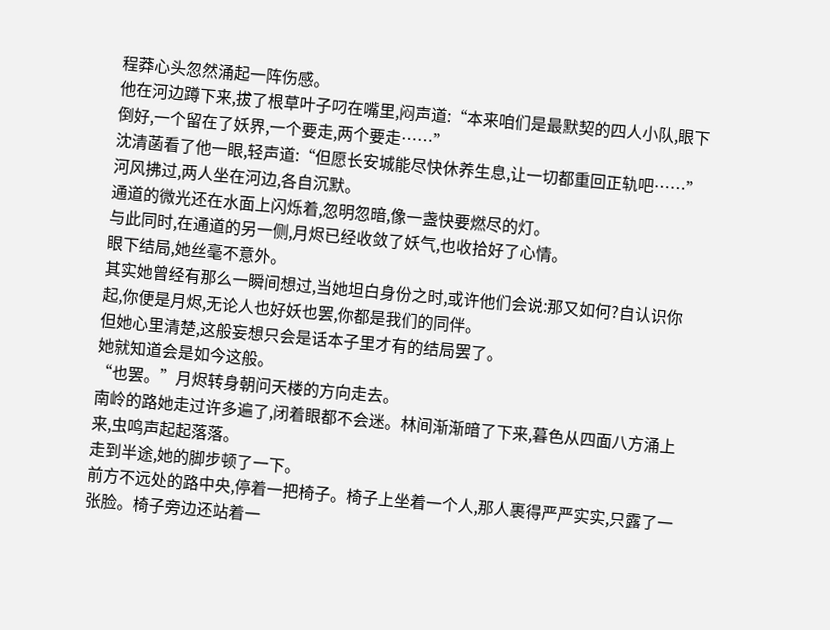程莽心头忽然涌起一阵伤感。
他在河边蹲下来,拔了根草叶子叼在嘴里,闷声道:“本来咱们是最默契的四人小队,眼下倒好,一个留在了妖界,一个要走,两个要走……”
沈清菡看了他一眼,轻声道:“但愿长安城能尽快休养生息,让一切都重回正轨吧……”
河风拂过,两人坐在河边,各自沉默。
通道的微光还在水面上闪烁着,忽明忽暗,像一盏快要燃尽的灯。
与此同时,在通道的另一侧,月烬已经收敛了妖气,也收拾好了心情。
眼下结局,她丝毫不意外。
其实她曾经有那么一瞬间想过,当她坦白身份之时,或许他们会说:那又如何?自认识你起,你便是月烬,无论人也好妖也罢,你都是我们的同伴。
但她心里清楚,这般妄想只会是话本子里才有的结局罢了。
她就知道会是如今这般。
“也罢。”月烬转身朝问天楼的方向走去。
南岭的路她走过许多遍了,闭着眼都不会迷。林间渐渐暗了下来,暮色从四面八方涌上来,虫鸣声起起落落。
走到半途,她的脚步顿了一下。
前方不远处的路中央,停着一把椅子。椅子上坐着一个人,那人裹得严严实实,只露了一张脸。椅子旁边还站着一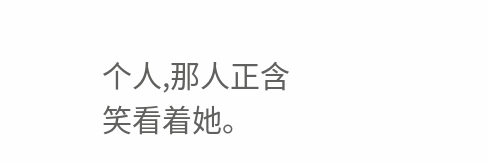个人,那人正含笑看着她。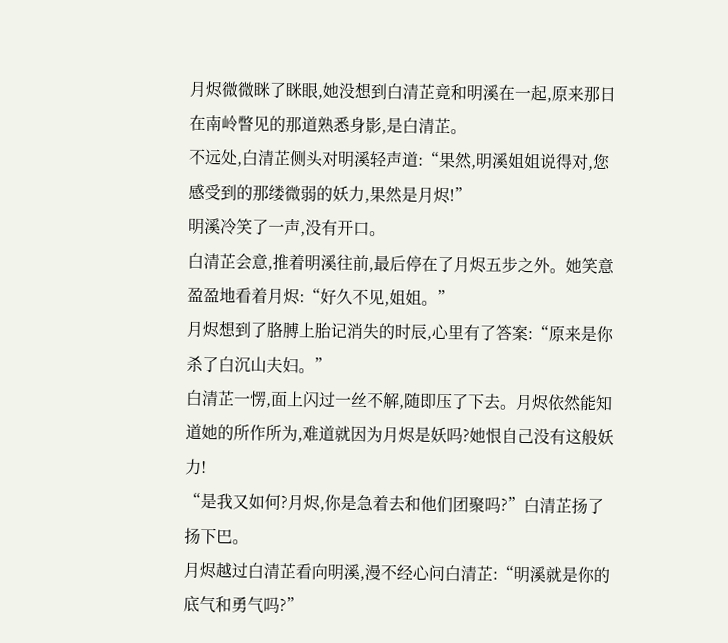月烬微微眯了眯眼,她没想到白清芷竟和明溪在一起,原来那日在南岭瞥见的那道熟悉身影,是白清芷。
不远处,白清芷侧头对明溪轻声道:“果然,明溪姐姐说得对,您感受到的那缕微弱的妖力,果然是月烬!”
明溪冷笑了一声,没有开口。
白清芷会意,推着明溪往前,最后停在了月烬五步之外。她笑意盈盈地看着月烬:“好久不见,姐姐。”
月烬想到了胳膊上胎记消失的时辰,心里有了答案:“原来是你杀了白沉山夫妇。”
白清芷一愣,面上闪过一丝不解,随即压了下去。月烬依然能知道她的所作所为,难道就因为月烬是妖吗?她恨自己没有这般妖力!
“是我又如何?月烬,你是急着去和他们团聚吗?”白清芷扬了扬下巴。
月烬越过白清芷看向明溪,漫不经心问白清芷:“明溪就是你的底气和勇气吗?”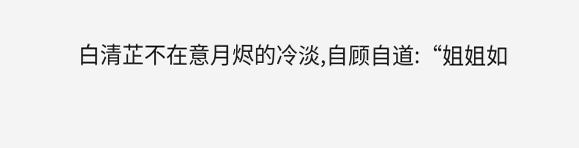白清芷不在意月烬的冷淡,自顾自道:“姐姐如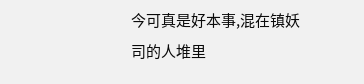今可真是好本事,混在镇妖司的人堆里